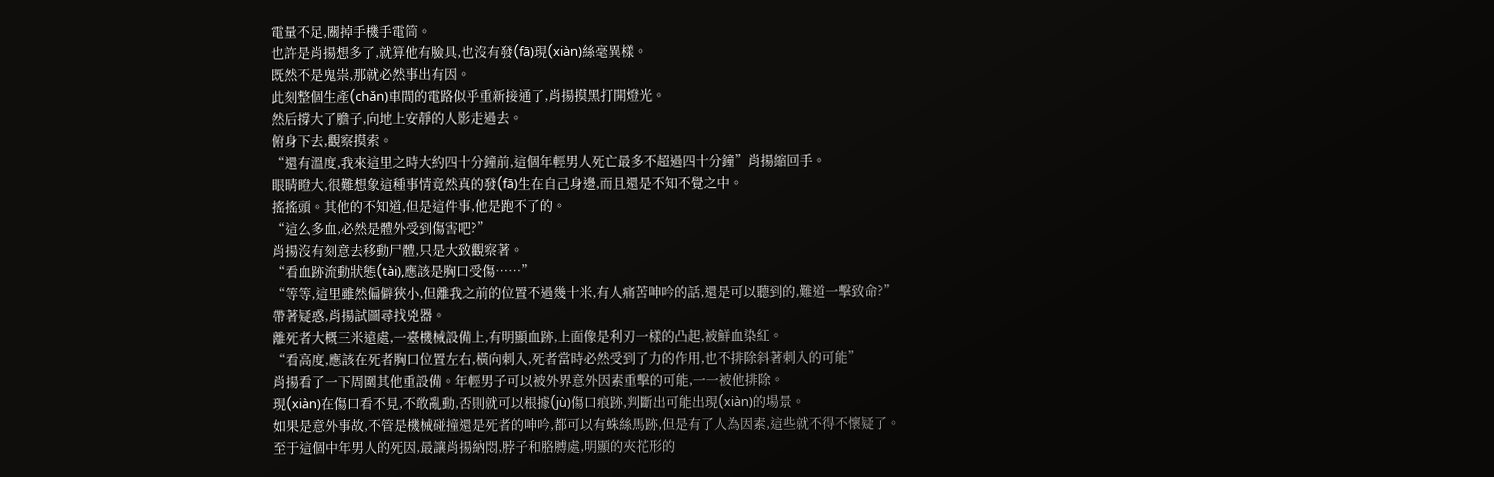電量不足,關掉手機手電筒。
也許是肖揚想多了,就算他有臉具,也沒有發(fā)現(xiàn)絲毫異樣。
既然不是鬼祟,那就必然事出有因。
此刻整個生產(chǎn)車間的電路似乎重新接通了,肖揚摸黑打開燈光。
然后撐大了膽子,向地上安靜的人影走過去。
俯身下去,觀察摸索。
“還有溫度,我來這里之時大約四十分鐘前,這個年輕男人死亡最多不超過四十分鐘”肖揚縮回手。
眼睛瞪大,很難想象這種事情竟然真的發(fā)生在自己身邊,而且還是不知不覺之中。
搖搖頭。其他的不知道,但是這件事,他是跑不了的。
“這么多血,必然是體外受到傷害吧?”
肖揚沒有刻意去移動尸體,只是大致觀察著。
“看血跡流動狀態(tài),應該是胸口受傷……”
“等等,這里雖然偏僻狹小,但離我之前的位置不過幾十米,有人痛苦呻吟的話,還是可以聽到的,難道一擊致命?”
帶著疑惑,肖揚試圖尋找兇器。
離死者大概三米遠處,一臺機械設備上,有明顯血跡,上面像是利刃一樣的凸起,被鮮血染紅。
“看高度,應該在死者胸口位置左右,橫向刺入,死者當時必然受到了力的作用,也不排除斜著刺入的可能”
肖揚看了一下周圍其他重設備。年輕男子可以被外界意外因素重擊的可能,一一被他排除。
現(xiàn)在傷口看不見,不敢亂動,否則就可以根據(jù)傷口痕跡,判斷出可能出現(xiàn)的場景。
如果是意外事故,不管是機械碰撞還是死者的呻吟,都可以有蛛絲馬跡,但是有了人為因素,這些就不得不懷疑了。
至于這個中年男人的死因,最讓肖揚納悶,脖子和胳膊處,明顯的夾花形的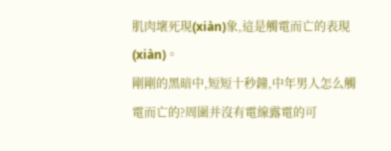肌肉壞死現(xiàn)象,這是觸電而亡的表現(xiàn)。
剛剛的黑暗中,短短十秒鐘,中年男人怎么觸電而亡的?周圍并沒有電線露電的可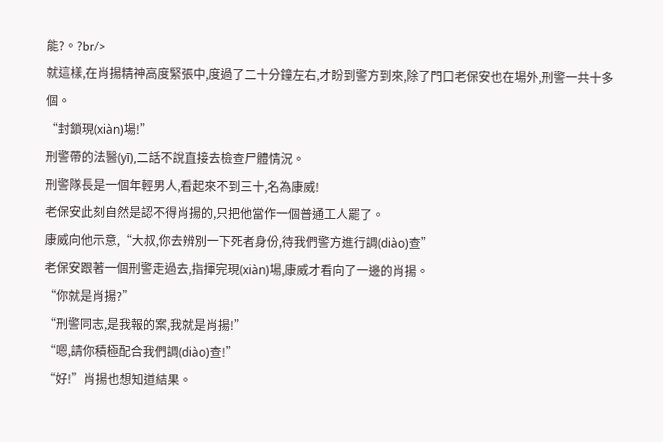能?。?br/>
就這樣,在肖揚精神高度緊張中,度過了二十分鐘左右,才盼到警方到來,除了門口老保安也在場外,刑警一共十多個。
“封鎖現(xiàn)場!”
刑警帶的法醫(yī),二話不說直接去檢查尸體情況。
刑警隊長是一個年輕男人,看起來不到三十,名為康威!
老保安此刻自然是認不得肖揚的,只把他當作一個普通工人罷了。
康威向他示意,“大叔,你去辨別一下死者身份,待我們警方進行調(diào)查”
老保安跟著一個刑警走過去,指揮完現(xiàn)場,康威才看向了一邊的肖揚。
“你就是肖揚?”
“刑警同志,是我報的案,我就是肖揚!”
“嗯,請你積極配合我們調(diào)查!”
“好!”肖揚也想知道結果。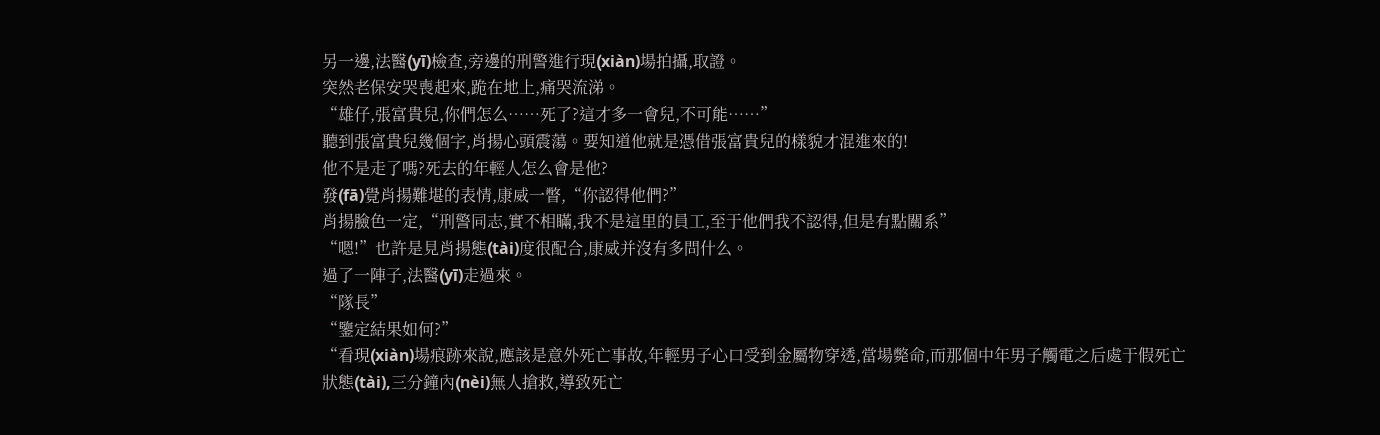另一邊,法醫(yī)檢查,旁邊的刑警進行現(xiàn)場拍攝,取證。
突然老保安哭喪起來,跪在地上,痛哭流涕。
“雄仔,張富貴兒,你們怎么……死了?這才多一會兒,不可能……”
聽到張富貴兒幾個字,肖揚心頭震蕩。要知道他就是憑借張富貴兒的樣貌才混進來的!
他不是走了嗎?死去的年輕人怎么會是他?
發(fā)覺肖揚難堪的表情,康威一瞥,“你認得他們?”
肖揚臉色一定,“刑警同志,實不相瞞,我不是這里的員工,至于他們我不認得,但是有點關系”
“嗯!”也許是見肖揚態(tài)度很配合,康威并沒有多問什么。
過了一陣子,法醫(yī)走過來。
“隊長”
“鑒定結果如何?”
“看現(xiàn)場痕跡來說,應該是意外死亡事故,年輕男子心口受到金屬物穿透,當場斃命,而那個中年男子觸電之后處于假死亡狀態(tài),三分鐘內(nèi)無人搶救,導致死亡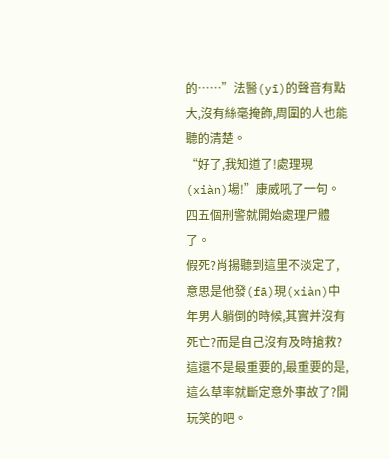的……”法醫(yī)的聲音有點大,沒有絲毫掩飾,周圍的人也能聽的清楚。
“好了,我知道了!處理現(xiàn)場!”康威吼了一句。
四五個刑警就開始處理尸體了。
假死?肖揚聽到這里不淡定了,意思是他發(fā)現(xiàn)中年男人躺倒的時候,其實并沒有死亡?而是自己沒有及時搶救?
這還不是最重要的,最重要的是,這么草率就斷定意外事故了?開玩笑的吧。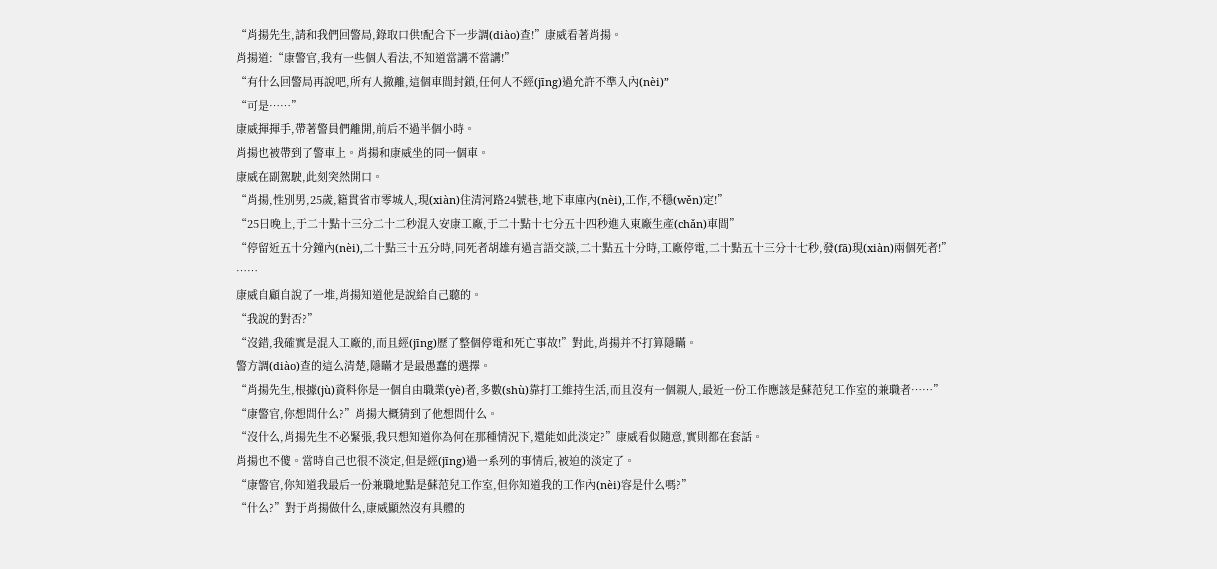“肖揚先生,請和我們回警局,錄取口供!配合下一步調(diào)查!”康威看著肖揚。
肖揚道:“康警官,我有一些個人看法,不知道當講不當講!”
“有什么回警局再說吧,所有人撤離,這個車間封鎖,任何人不經(jīng)過允許不準入內(nèi)”
“可是……”
康威揮揮手,帶著警員們離開,前后不過半個小時。
肖揚也被帶到了警車上。肖揚和康威坐的同一個車。
康威在副駕駛,此刻突然開口。
“肖揚,性別男,25歲,籍貫省市零城人,現(xiàn)住清河路24號巷,地下車庫內(nèi),工作,不穩(wěn)定!”
“25日晚上,于二十點十三分二十二秒混入安康工廠,于二十點十七分五十四秒進入東廠生產(chǎn)車間”
“停留近五十分鐘內(nèi),二十點三十五分時,同死者胡雄有過言語交談,二十點五十分時,工廠停電,二十點五十三分十七秒,發(fā)現(xiàn)兩個死者!”
……
康威自顧自說了一堆,肖揚知道他是說給自己聽的。
“我說的對否?”
“沒錯,我確實是混入工廠的,而且經(jīng)歷了整個停電和死亡事故!”對此,肖揚并不打算隱瞞。
警方調(diào)查的這么清楚,隱瞞才是最愚蠢的選擇。
“肖揚先生,根據(jù)資料你是一個自由職業(yè)者,多數(shù)靠打工維持生活,而且沒有一個親人,最近一份工作應該是蘇范兒工作室的兼職者……”
“康警官,你想問什么?”肖揚大概猜到了他想問什么。
“沒什么,肖揚先生不必緊張,我只想知道你為何在那種情況下,還能如此淡定?”康威看似隨意,實則都在套話。
肖揚也不傻。當時自己也很不淡定,但是經(jīng)過一系列的事情后,被迫的淡定了。
“康警官,你知道我最后一份兼職地點是蘇范兒工作室,但你知道我的工作內(nèi)容是什么嗎?”
“什么?”對于肖揚做什么,康威顯然沒有具體的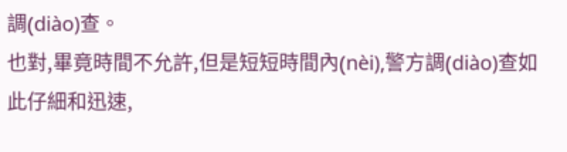調(diào)查。
也對,畢竟時間不允許,但是短短時間內(nèi),警方調(diào)查如此仔細和迅速,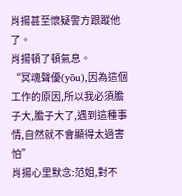肖揚甚至懷疑警方跟蹤他了。
肖揚頓了頓氣息。
“冥魂聲優(yōu),因為這個工作的原因,所以我必須膽子大,膽子大了,遇到這種事情,自然就不會顯得太過害怕”
肖揚心里默念:范姐,對不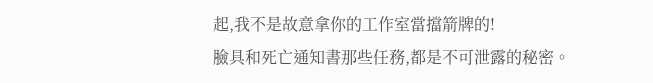起,我不是故意拿你的工作室當擋箭牌的!
臉具和死亡通知書那些任務,都是不可泄露的秘密。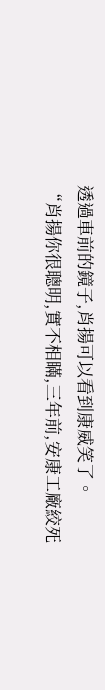透過車前的鏡子,肖揚可以看到康威笑了。
“肖揚你很聰明,實不相瞞,三年前,安康工廠絞死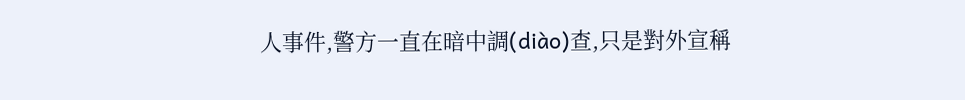人事件,警方一直在暗中調(diào)查,只是對外宣稱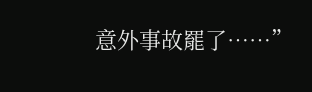意外事故罷了……”